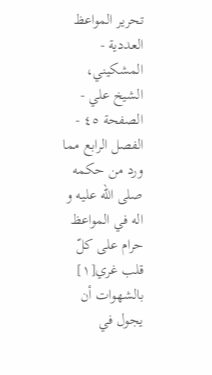تحرير المواعظ العددية - المشكيني، الشيخ علي - الصفحة ٤٥ - الفصل الرابع مما ورد من حكمه صلى الله عليه و اله في المواعظ
حرام على كلّ قلب غري[١] بالشهوات أن يجول في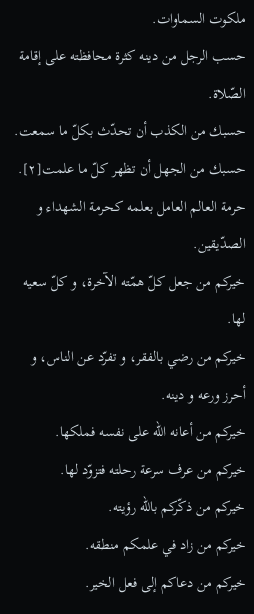ملكوت السماوات.
حسب الرجل من دينه كثرة محافظته على إقامة الصّلاة.
حسبك من الكذب أن تحدّث بكلّ ما سمعت.
حسبك من الجهل أن تظهر كلّ ما علمت[٢].
حرمة العالم العامل بعلمه كحرمة الشهداء و الصدّيقين.
خيركم من جعل كلّ همّته الآخرة، و كلّ سعيه لها.
خيركم من رضي بالفقر، و تفرّد عن الناس، و أحرز ورعه و دينه.
خيركم من أعانه اللّه على نفسه فملكها.
خيركم من عرف سرعة رحلته فتزوّد لها.
خيركم من ذكّركم باللّه رؤيته.
خيركم من زاد في علمكم منطقه.
خيركم من دعاكم إلى فعل الخير.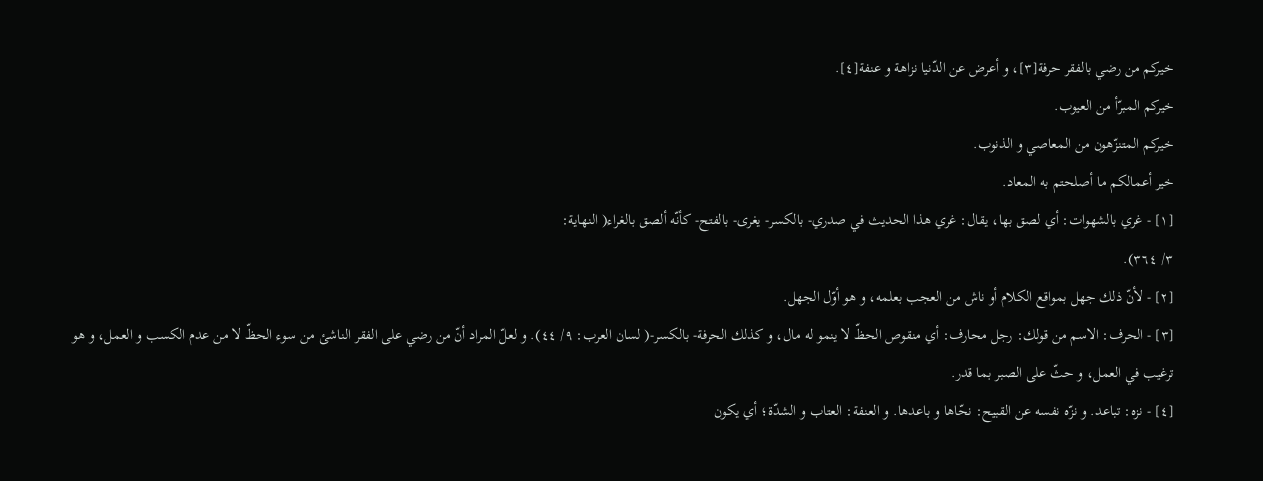خيركم من رضي بالفقر حرفة[٣]، و أعرض عن الدّنيا نزاهة و عنفة[٤].
خيركم المبرّأ من العيوب.
خيركم المتنزّهون من المعاصي و الذنوب.
خير أعمالكم ما أصلحتم به المعاد.
[١] - غري بالشهوات: أي لصق بها، يقال: غري هذا الحديث في صدري- بالكسر- يغرى- بالفتح- كأنّه ألصق بالغراء( النهاية:
٣/ ٣٦٤).
[٢] - لأنّ ذلك جهل بمواقع الكلام أو ناش من العجب بعلمه، و هو أوّل الجهل.
[٣] - الحرف: الاسم من قولك: رجل محارف: أي منقوص الحظّ لا ينمو له مال، و كذلك الحرفة- بالكسر-( لسان العرب: ٩/ ٤٤). و لعلّ المراد أنّ من رضي على الفقر الناشئ من سوء الحظّ لا من عدم الكسب و العمل، و هو ترغيب في العمل، و حثّ على الصبر بما قدر.
[٤] - نزه: تباعد. و نزّه نفسه عن القبيح: نحّاها و باعدها. و العنفة: العتاب و الشدّة؛ أي يكون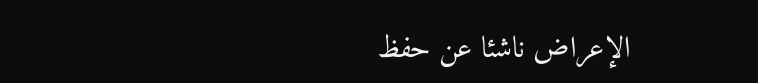الإعراض ناشئا عن حفظ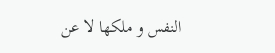النفس و ملكها لا عن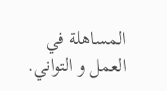المساهلة في العمل و التواني.